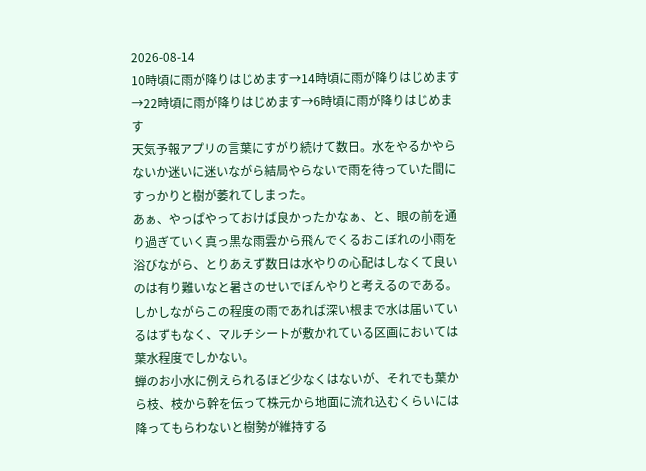2026-08-14
10時頃に雨が降りはじめます→14時頃に雨が降りはじめます→22時頃に雨が降りはじめます→6時頃に雨が降りはじめます
天気予報アプリの言葉にすがり続けて数日。水をやるかやらないか迷いに迷いながら結局やらないで雨を待っていた間にすっかりと樹が萎れてしまった。
あぁ、やっぱやっておけば良かったかなぁ、と、眼の前を通り過ぎていく真っ黒な雨雲から飛んでくるおこぼれの小雨を浴びながら、とりあえず数日は水やりの心配はしなくて良いのは有り難いなと暑さのせいでぼんやりと考えるのである。
しかしながらこの程度の雨であれば深い根まで水は届いているはずもなく、マルチシートが敷かれている区画においては葉水程度でしかない。
蝉のお小水に例えられるほど少なくはないが、それでも葉から枝、枝から幹を伝って株元から地面に流れ込むくらいには降ってもらわないと樹勢が維持する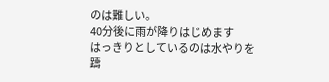のは難しい。
40分後に雨が降りはじめます
はっきりとしているのは水やりを躊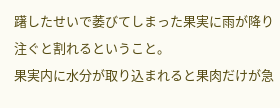躇したせいで萎びてしまった果実に雨が降り注ぐと割れるということ。
果実内に水分が取り込まれると果肉だけが急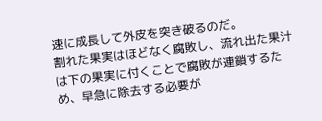速に成長して外皮を突き破るのだ。
割れた果実はほどなく腐敗し、流れ出た果汁は下の果実に付くことで腐敗が連鎖するため、早急に除去する必要が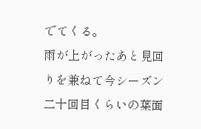でてくる。
雨が上がったあと見回りを兼ねて今シーズン二十回目くらいの葉面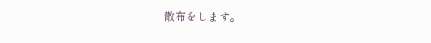散布をします。